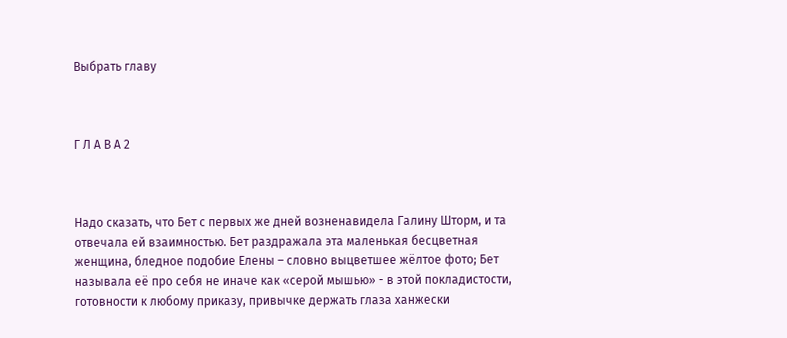Выбрать главу



Г Л А В А 2



Надо сказать, что Бет с первых же дней возненавидела Галину Шторм, и та отвечала ей взаимностью. Бет раздражала эта маленькая бесцветная женщина, бледное подобие Елены – словно выцветшее жёлтое фото; Бет называла её про себя не иначе как «серой мышью» - в этой покладистости, готовности к любому приказу, привычке держать глаза ханжески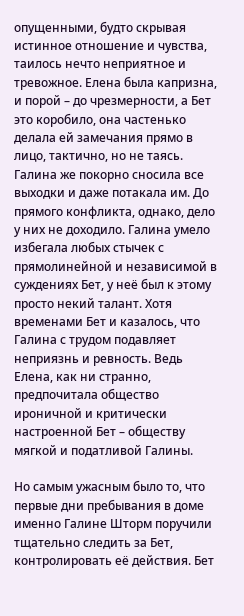опущенными, будто скрывая истинное отношение и чувства, таилось нечто неприятное и тревожное. Елена была капризна, и порой – до чрезмерности, а Бет это коробило, она частенько делала ей замечания прямо в лицо, тактично, но не таясь. Галина же покорно сносила все выходки и даже потакала им. До прямого конфликта, однако, дело у них не доходило. Галина умело избегала любых стычек с прямолинейной и независимой в суждениях Бет, у неё был к этому просто некий талант. Хотя временами Бет и казалось, что Галина с трудом подавляет неприязнь и ревность. Ведь Елена, как ни странно, предпочитала общество ироничной и критически настроенной Бет – обществу мягкой и податливой Галины.

Но самым ужасным было то, что первые дни пребывания в доме именно Галине Шторм поручили тщательно следить за Бет, контролировать её действия. Бет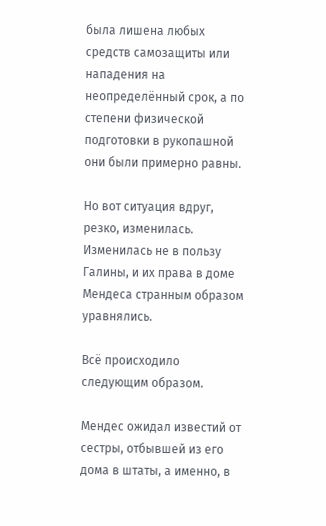была лишена любых средств самозащиты или нападения на неопределённый срок, а по степени физической подготовки в рукопашной они были примерно равны.

Но вот ситуация вдруг, резко, изменилась. Изменилась не в пользу Галины, и их права в доме Мендеса странным образом уравнялись.

Всё происходило следующим образом.

Мендес ожидал известий от сестры, отбывшей из его дома в штаты, а именно, в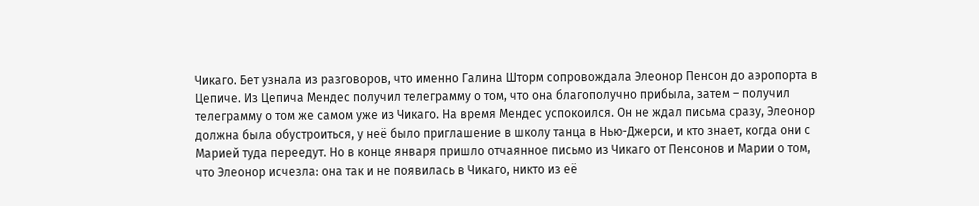Чикаго. Бет узнала из разговоров, что именно Галина Шторм сопровождала Элеонор Пенсон до аэропорта в Цепиче. Из Цепича Мендес получил телеграмму о том, что она благополучно прибыла, затем – получил телеграмму о том же самом уже из Чикаго. На время Мендес успокоился. Он не ждал письма сразу, Элеонор должна была обустроиться, у неё было приглашение в школу танца в Нью-Джерси, и кто знает, когда они с Марией туда переедут. Но в конце января пришло отчаянное письмо из Чикаго от Пенсонов и Марии о том, что Элеонор исчезла: она так и не появилась в Чикаго, никто из её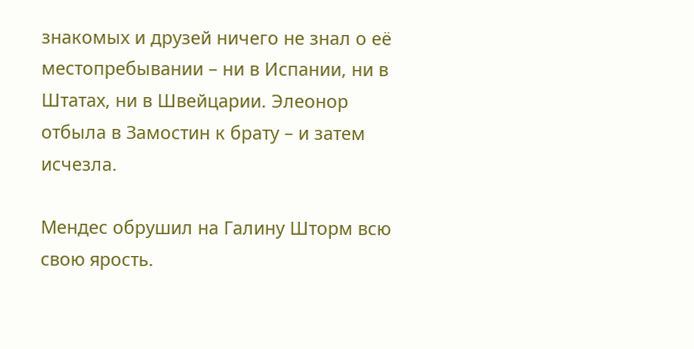знакомых и друзей ничего не знал о её местопребывании – ни в Испании, ни в Штатах, ни в Швейцарии. Элеонор отбыла в Замостин к брату – и затем исчезла.

Мендес обрушил на Галину Шторм всю свою ярость.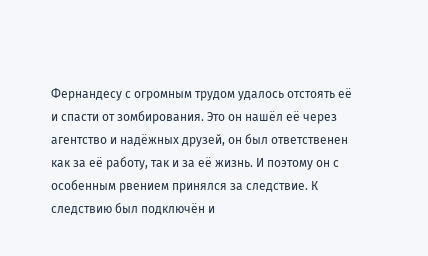Фернандесу с огромным трудом удалось отстоять её и спасти от зомбирования. Это он нашёл её через агентство и надёжных друзей, он был ответственен как за её работу, так и за её жизнь. И поэтому он с особенным рвением принялся за следствие. К следствию был подключён и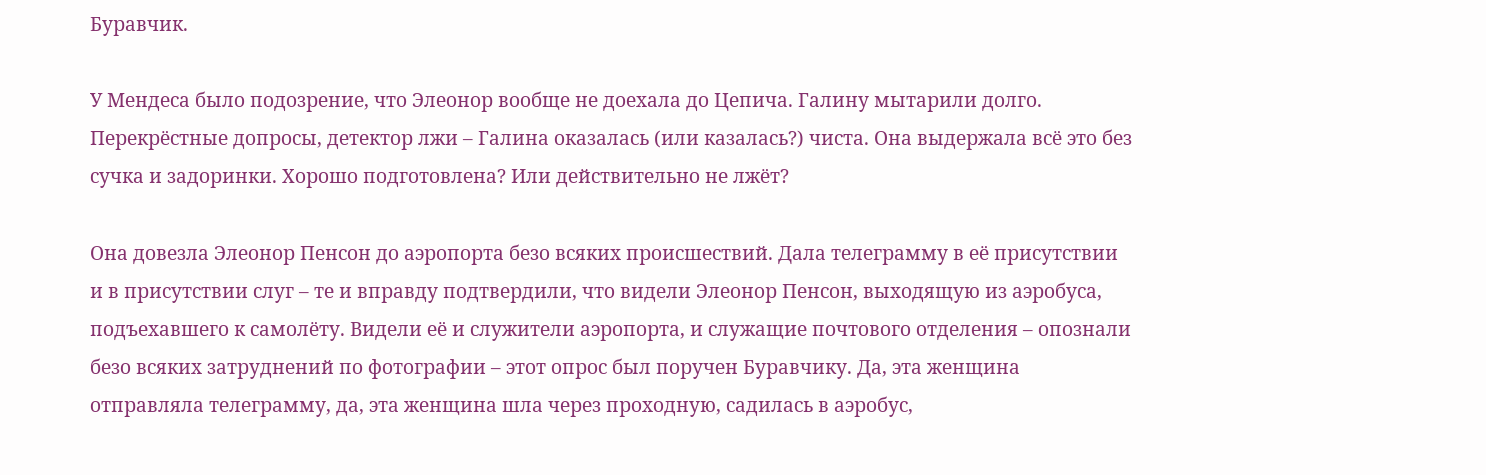Буравчик.

У Мендеса было подозрение, что Элеонор вообще не доехала до Цепича. Галину мытарили долго. Перекрёстные допросы, детектор лжи – Галина оказалась (или казалась?) чиста. Она выдержала всё это без сучка и задоринки. Хорошо подготовлена? Или действительно не лжёт?

Она довезла Элеонор Пенсон до аэропорта безо всяких происшествий. Дала телеграмму в её присутствии и в присутствии слуг – те и вправду подтвердили, что видели Элеонор Пенсон, выходящую из аэробуса, подъехавшего к самолёту. Видели её и служители аэропорта, и служащие почтового отделения – опознали безо всяких затруднений по фотографии – этот опрос был поручен Буравчику. Да, эта женщина отправляла телеграмму, да, эта женщина шла через проходную, садилась в аэробус,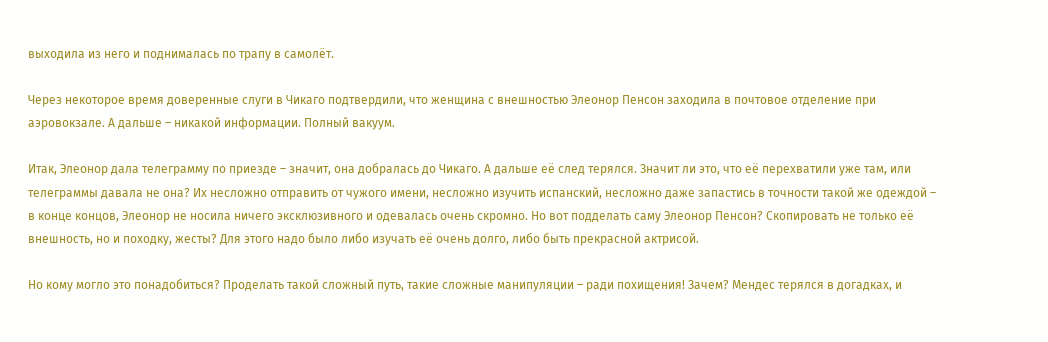выходила из него и поднималась по трапу в самолёт.

Через некоторое время доверенные слуги в Чикаго подтвердили, что женщина с внешностью Элеонор Пенсон заходила в почтовое отделение при аэровокзале. А дальше – никакой информации. Полный вакуум.

Итак, Элеонор дала телеграмму по приезде – значит, она добралась до Чикаго. А дальше её след терялся. Значит ли это, что её перехватили уже там, или телеграммы давала не она? Их несложно отправить от чужого имени, несложно изучить испанский, несложно даже запастись в точности такой же одеждой – в конце концов, Элеонор не носила ничего эксклюзивного и одевалась очень скромно. Но вот подделать саму Элеонор Пенсон? Скопировать не только её внешность, но и походку, жесты? Для этого надо было либо изучать её очень долго, либо быть прекрасной актрисой.

Но кому могло это понадобиться? Проделать такой сложный путь, такие сложные манипуляции – ради похищения! Зачем? Мендес терялся в догадках, и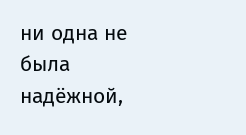ни одна не была надёжной,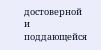достоверной и поддающейся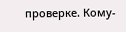проверке. Кому-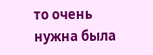то очень нужна была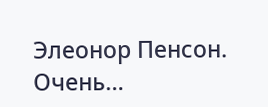Элеонор Пенсон. Очень…